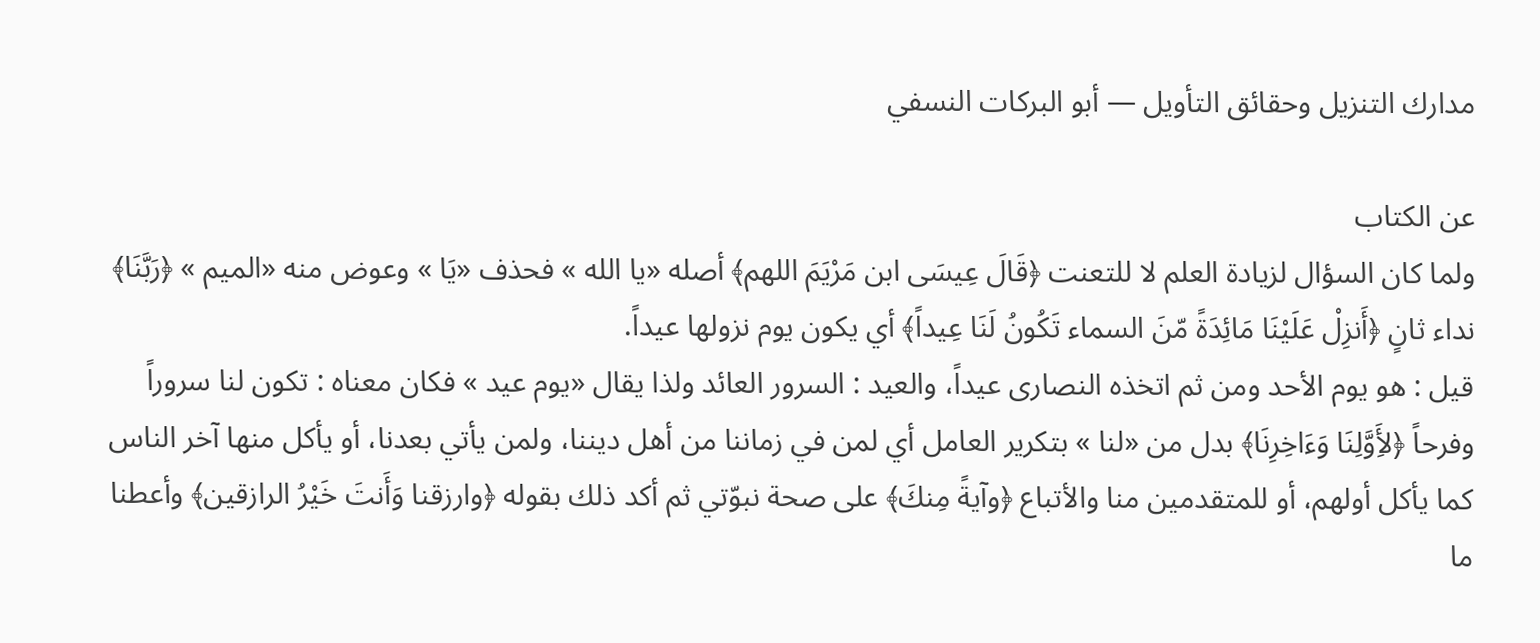مدارك التنزيل وحقائق التأويل — أبو البركات النسفي

عن الكتاب
ولما كان السؤال لزيادة العلم لا للتعنت ﴿قَالَ عِيسَى ابن مَرْيَمَ اللهم﴾ أصله «يا الله » فحذف «يَا » وعوض منه «الميم » ﴿رَبَّنَا﴾ نداء ثانٍ ﴿أَنزِلْ عَلَيْنَا مَائِدَةً مّنَ السماء تَكُونُ لَنَا عِيداً﴾ أي يكون يوم نزولها عيداً.
قيل : هو يوم الأحد ومن ثم اتخذه النصارى عيداً، والعيد : السرور العائد ولذا يقال «يوم عيد » فكان معناه : تكون لنا سروراً وفرحاً ﴿لأَِوَّلِنَا وَءَاخِرِنَا﴾ بدل من «لنا » بتكرير العامل أي لمن في زماننا من أهل ديننا، ولمن يأتي بعدنا، أو يأكل منها آخر الناس كما يأكل أولهم، أو للمتقدمين منا والأتباع ﴿وآيةً مِنكَ﴾ على صحة نبوّتي ثم أكد ذلك بقوله ﴿وارزقنا وَأَنتَ خَيْرُ الرازقين﴾ وأعطنا ما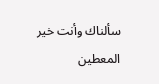سألناك وأنت خير المعطين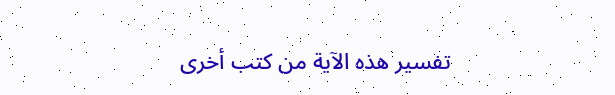تفسير هذه الآية من كتب أخرى